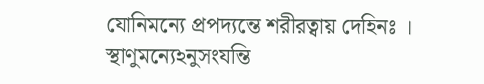যোনিমন্যে প্রপদ্যন্তে শরীরত্বায় দেহিনঃ ।
স্থাণুমন্যেঽনুসংযন্তি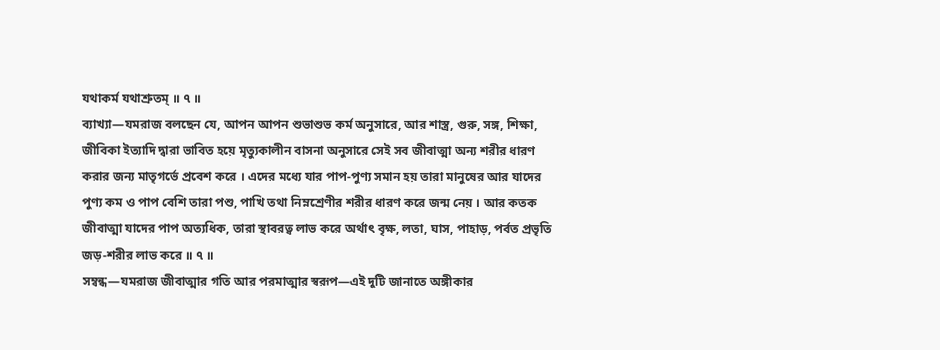যথাকর্ম যথাশ্রুতম্ ॥ ৭ ॥
ব্যাখ্যা—যমরাজ বলছেন যে, আপন আপন শুভাশুভ কর্ম অনুসারে, আর শাস্ত্র, গুরু, সঙ্গ, শিক্ষা, জীবিকা ইত্যাদি দ্বারা ভাবিত হয়ে মৃত্যুকালীন বাসনা অনুসারে সেই সব জীবাত্মা অন্য শরীর ধারণ করার জন্য মাতৃগর্ভে প্রবেশ করে । এদের মধ্যে যার পাপ-পুণ্য সমান হয় তারা মানুষের আর যাদের পুণ্য কম ও পাপ বেশি তারা পশু, পাখি তথা নিম্নশ্রেণীর শরীর ধারণ করে জন্ম নেয় । আর কতক জীবাত্মা যাদের পাপ অত্যধিক, তারা স্থাবরত্ব লাভ করে অর্থাৎ বৃক্ষ, লতা, ঘাস, পাহাড়, পর্বত প্রভৃতি জড়-শরীর লাভ করে ॥ ৭ ॥
সম্বন্ধ—যমরাজ জীবাত্মার গতি আর পরমাত্মার স্বরূপ—এই দুটি জানাতে অঙ্গীকার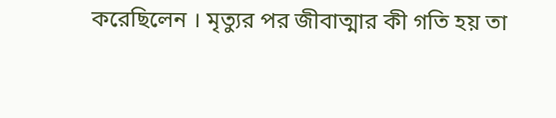করেছিলেন । মৃত্যুর পর জীবাত্মার কী গতি হয় তা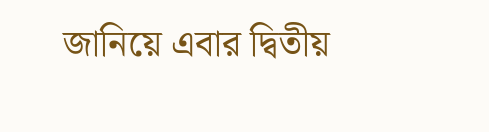জানিয়ে এবার দ্বিতীয়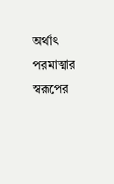অর্থাৎ পরমাত্মার স্বরূপের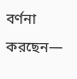বর্ণনা করছেন—